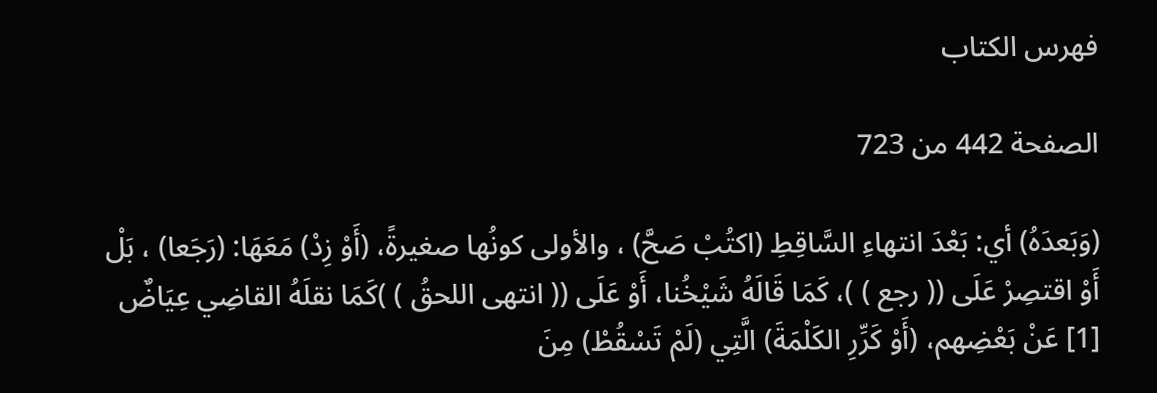فهرس الكتاب

الصفحة 442 من 723

(وَبَعدَهُ) أي: بَعْدَ انتهاءِ السَّاقِطِ (اكتُبْ صَحَّ) ، والأولى كونُها صغيرةً، (أَوْ زِدْ) مَعَهَا: (رَجَعا) ، بَلْ أَوْ اقتصِرْ عَلَى (( رجع ) )، كَمَا قَالَهُ شَيْخُنا، أَوْ عَلَى (( انتهى اللحقُ ) )كَمَا نقلَهُ القاضِي عِيَاضٌ [1] عَنْ بَعْضِهم، (أَوْ كَرِّرِ الكَلْمَةَ) الَّتِي (لَمْ تَسْقُطْ) مِنَ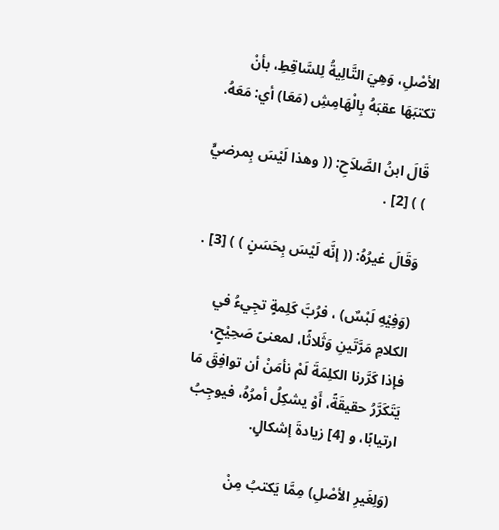الأصْلِ، وَهِيَ التَّالِيةُ لِلسَّاقِطِ، بأنْ تكتبَهَا عقبَهُ بِالْهَامِشِ (مَعَا) أي: مَعَهُ.

قَالَ ابنُ الصَّلاَحِ: (( وهذا لَيْسَ بِمرضيٍّ ) ) [2] .

وَقَالَ غيرُهُ: (( إنَّه لَيْسَ بِحَسَنٍ ) ) [3] .

(وَفِيْهِ لَبْسٌ) ، فرُبَّ كَلِمةٍ تجِيءُ في الكلامِ مَرَّتَينِ وَثَلاثًا، لمعنىً صَحِيْحٍ، فإذا كَرَّرنا الكلِمَةَ لَمْ نأمَنْ أن توافِقَ مَا يَتَكَرَّرُ حقيقَةً، أَوْ يشكِلُ أمرُهُ، فيوجِبُ ارتيابًا، و [4] زيادةَ إشكالٍ.

(وَلِغَيرِ الأصْلِ) مِمَّا يَكتبُ مِنْ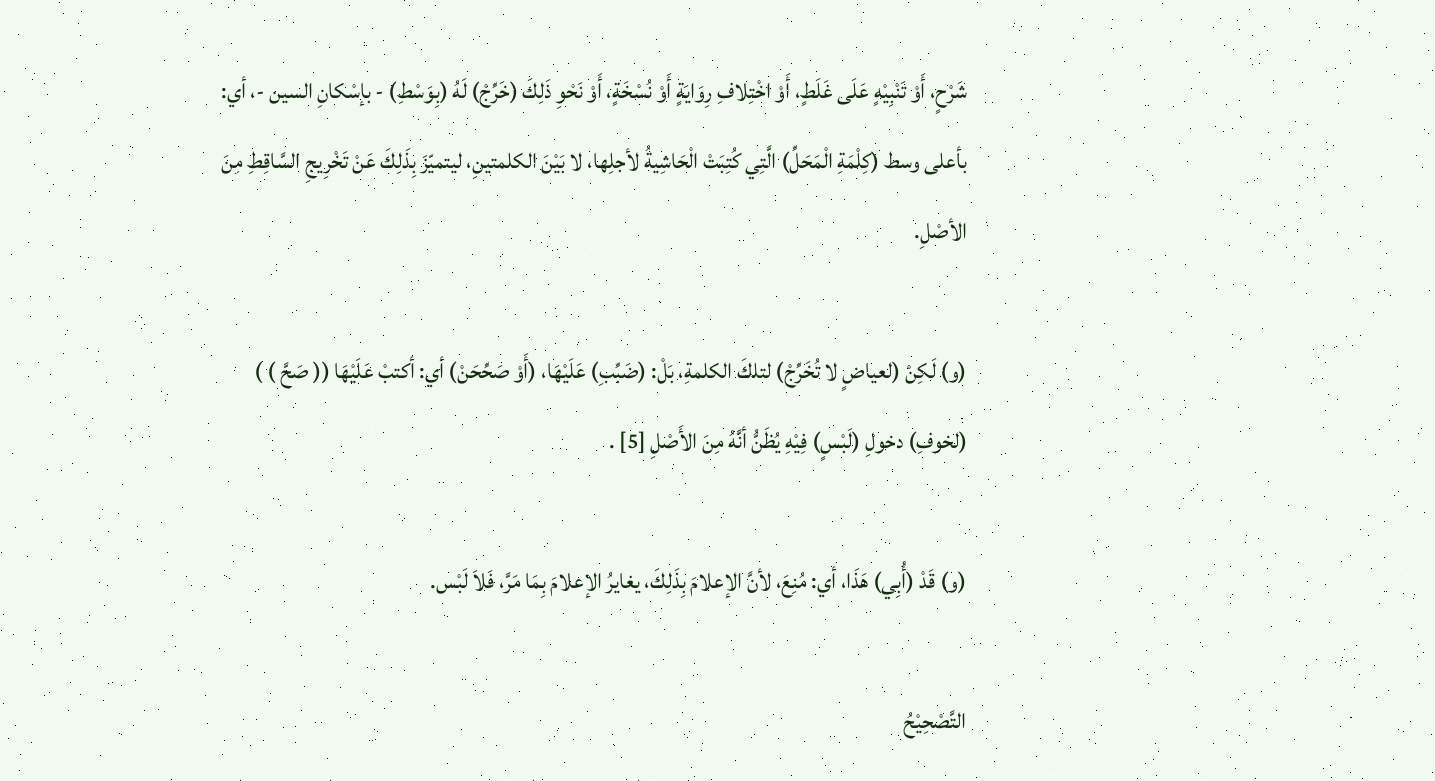شَرْحٍ، أَوْ تَنْبِيْهٍ عَلَى غَلَطٍ، أَوْ اخْتِلافِ رِوَايَةٍ أَوْ نُسْخَةٍ، أَوْ نَحْوِ ذَلِكَ (خَرِّجْ) لَهُ (بِوَسْطِ) - بإسْكانِ السين -، أي: بأعلى وسط (كِلْمَةِ الْمَحَلِّ) الَّتِي كُتِبَتْ الْحَاشِيةُ لأجلِها، لا بَيْنَ الكلمتينِ، ليتميّزَ بِذَلِكَ عَنْ تَخْرِيجِ السَّاقِطِ مِنَ الأصْلِ.

(و) لَكِنْ (لعياضٍ لا تُخَرِّجْ) لتلكَ الكلمةِ، بَلْ: (ضَبِّبِ) عَلَيْهَا، (أَوْ صَحِّحَنْ) أي: أكتبْ عَلَيْهَا (( صَحَّ ) ) (لخوفِ) دخولِ (لَبْسٍ) فِيْهِ يُظَنُّ أنَّهُ مِنَ الأَصْلِ [5] .

(و) قَدْ (أُبِي) هَذَا، أي: مُنِعَ، لأنَّ الإعلامَ بِذَلِكَ، يغايرُ الإعلامَ بِمَا مَرَّ، فَلاَ لَبْس.

التَّصْحِيْحُ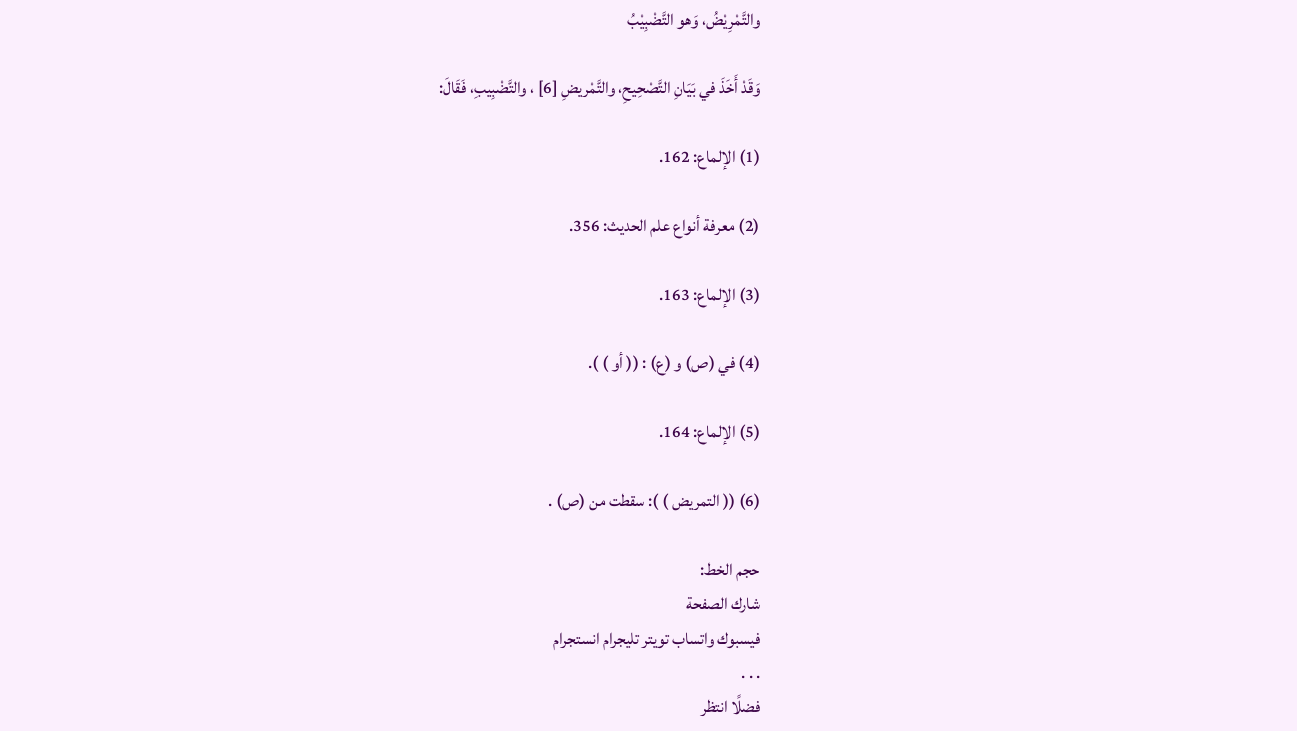والتَّمْرِيْضُ، وَهو التَّضْبِيْبُ

وَقَدْ أَخَذَ في بَيَانِ التَّصْحِيحِ، والتَّمْريضِ [6] ، والتَّضْبِيبِ، فَقَالَ:

(1) الإلماع: 162.

(2) معرفة أنواع علم الحديث: 356.

(3) الإلماع: 163.

(4) في (ص) و (ع) : (( أو ) ).

(5) الإلماع: 164.

(6) (( التمريض ) ): سقطت من (ص) .

حجم الخط:
شارك الصفحة
فيسبوك واتساب تويتر تليجرام انستجرام
. . .
فضلًا انتظر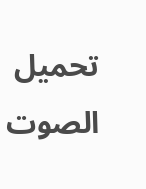تحميل الصوت